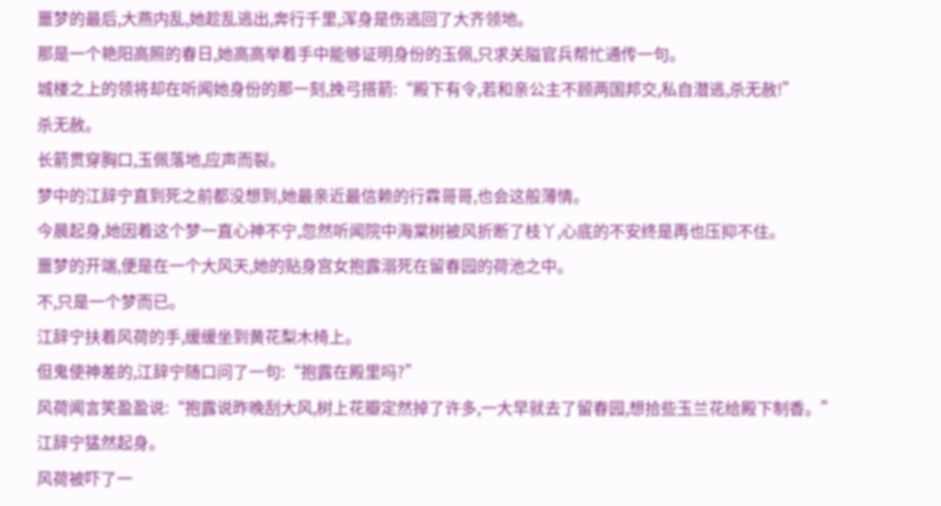噩梦的最后,大燕内乱,她趁乱逃出,奔行千里,浑身是伤逃回了大齐领地。
那是一个艳阳高照的春日,她高高举着手中能够证明身份的玉佩,只求关隘官兵帮忙通传一句。
城楼之上的领将却在听闻她身份的那一刻,挽弓搭箭:“殿下有令,若和亲公主不顾两国邦交,私自潜逃,杀无赦!”
杀无赦。
长箭贯穿胸口,玉佩落地,应声而裂。
梦中的江辞宁直到死之前都没想到,她最亲近最信赖的行霖哥哥,也会这般薄情。
今晨起身,她因着这个梦一直心神不宁,忽然听闻院中海棠树被风折断了枝丫,心底的不安终是再也压抑不住。
噩梦的开端,便是在一个大风天,她的贴身宫女抱露溺死在留春园的荷池之中。
不,只是一个梦而已。
江辞宁扶着风荷的手,缓缓坐到黄花梨木椅上。
但鬼使神差的,江辞宁随口问了一句:“抱露在殿里吗?”
风荷闻言笑盈盈说:“抱露说昨晚刮大风,树上花瓣定然掉了许多,一大早就去了留春园,想拾些玉兰花给殿下制香。”
江辞宁猛然起身。
风荷被吓了一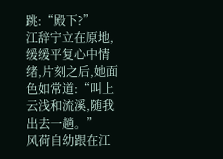跳:“殿下?”
江辞宁立在原地,缓缓平复心中情绪,片刻之后,她面色如常道:“叫上云浅和流溪,随我出去一趟。”
风荷自幼跟在江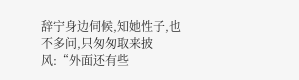辞宁身边伺候,知她性子,也不多问,只匆匆取来披风:“外面还有些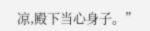凉,殿下当心身子。”